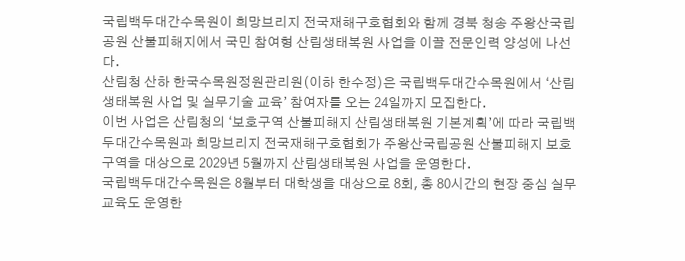국립백두대간수목원이 희망브리지 전국재해구호협회와 함께 경북 청송 주왕산국립공원 산불피해지에서 국민 참여형 산림생태복원 사업을 이끌 전문인력 양성에 나선다.
산림청 산하 한국수목원정원관리원(이하 한수정)은 국립백두대간수목원에서 ‘산림생태복원 사업 및 실무기술 교육’ 참여자를 오는 24일까지 모집한다.
이번 사업은 산림청의 ‘보호구역 산불피해지 산림생태복원 기본계획’에 따라 국립백두대간수목원과 희망브리지 전국재해구호협회가 주왕산국립공원 산불피해지 보호구역을 대상으로 2029년 5월까지 산림생태복원 사업을 운영한다.
국립백두대간수목원은 8월부터 대학생을 대상으로 8회, 총 80시간의 현장 중심 실무교육도 운영한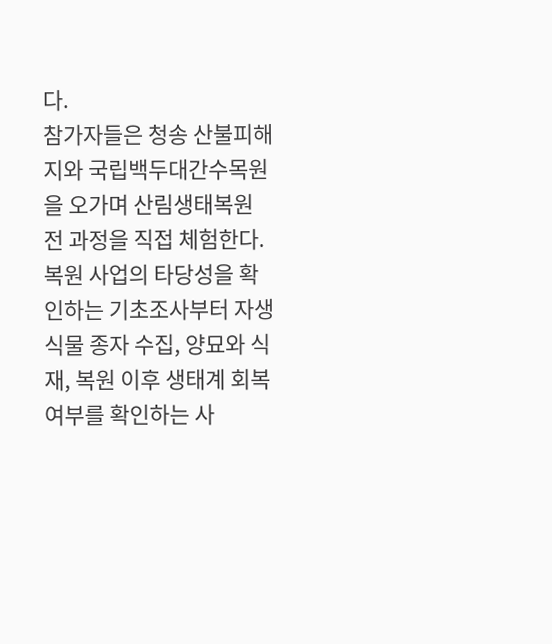다.
참가자들은 청송 산불피해지와 국립백두대간수목원을 오가며 산림생태복원 전 과정을 직접 체험한다.
복원 사업의 타당성을 확인하는 기초조사부터 자생식물 종자 수집, 양묘와 식재, 복원 이후 생태계 회복 여부를 확인하는 사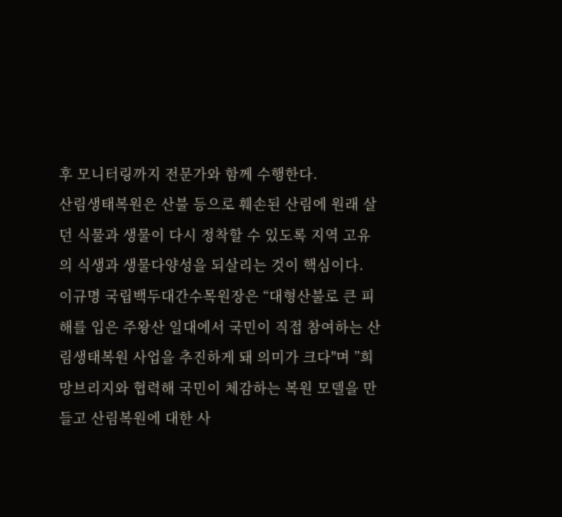후 모니터링까지 전문가와 함께 수행한다.
산림생태복원은 산불 등으로 훼손된 산림에 원래 살던 식물과 생물이 다시 정착할 수 있도록 지역 고유의 식생과 생물다양성을 되살리는 것이 핵심이다.
이규명 국립백두대간수목원장은 “대형산불로 큰 피해를 입은 주왕산 일대에서 국민이 직접 참여하는 산림생태복원 사업을 추진하게 돼 의미가 크다"며 ”희망브리지와 협력해 국민이 체감하는 복원 모델을 만들고 산림복원에 대한 사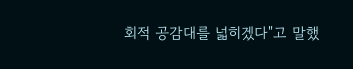회적 공감대를 넓히겠다"고 말했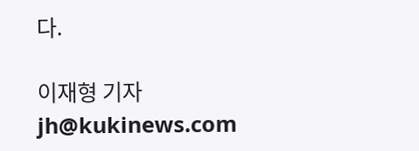다.

이재형 기자 jh@kukinews.com